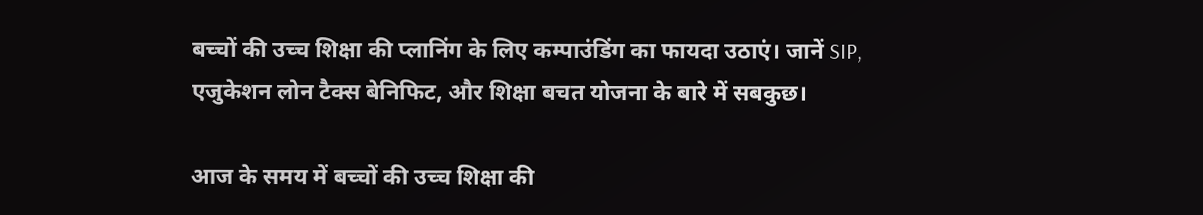बच्चों की उच्च शिक्षा की प्लानिंग के लिए कम्पाउंडिंग का फायदा उठाएं। जानें SIP, एजुकेशन लोन टैक्स बेनिफिट, और शिक्षा बचत योजना के बारे में सबकुछ।

आज के समय में बच्चों की उच्च शिक्षा की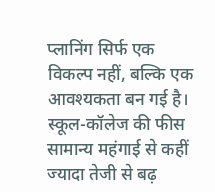प्लानिंग सिर्फ एक विकल्प नहीं, बल्कि एक आवश्यकता बन गई है। स्कूल-कॉलेज की फीस सामान्य महंगाई से कहीं ज्यादा तेजी से बढ़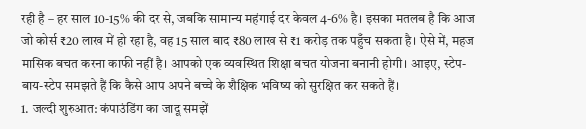रही है – हर साल 10-15% की दर से, जबकि सामान्य महंगाई दर केवल 4-6% है। इसका मतलब है कि आज जो कोर्स ₹20 लाख में हो रहा है, वह 15 साल बाद ₹80 लाख से ₹1 करोड़ तक पहुँच सकता है। ऐसे में, महज मासिक बचत करना काफी नहीं है। आपको एक व्यवस्थित शिक्षा बचत योजना बनानी होगी। आइए, स्टेप-बाय-स्टेप समझते हैं कि कैसे आप अपने बच्चे के शैक्षिक भविष्य को सुरक्षित कर सकते हैं।
1. जल्दी शुरुआत: कंपाउंडिंग का जादू समझें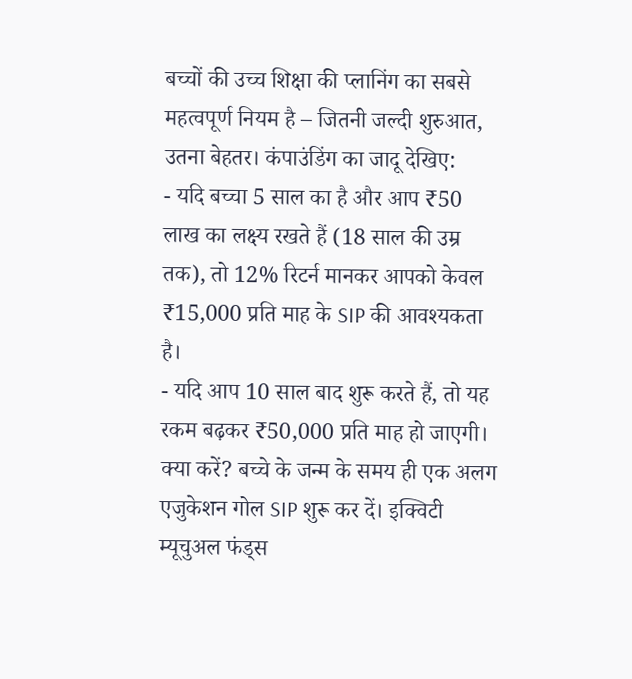बच्चों की उच्च शिक्षा की प्लानिंग का सबसे महत्वपूर्ण नियम है – जितनी जल्दी शुरुआत, उतना बेहतर। कंपाउंडिंग का जादू देखिए:
- यदि बच्चा 5 साल का है और आप ₹50 लाख का लक्ष्य रखते हैं (18 साल की उम्र तक), तो 12% रिटर्न मानकर आपको केवल ₹15,000 प्रति माह के SIP की आवश्यकता है।
- यदि आप 10 साल बाद शुरू करते हैं, तो यह रकम बढ़कर ₹50,000 प्रति माह हो जाएगी।
क्या करें? बच्चे के जन्म के समय ही एक अलग एजुकेशन गोल SIP शुरू कर दें। इक्विटी म्यूचुअल फंड्स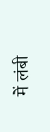में लंबी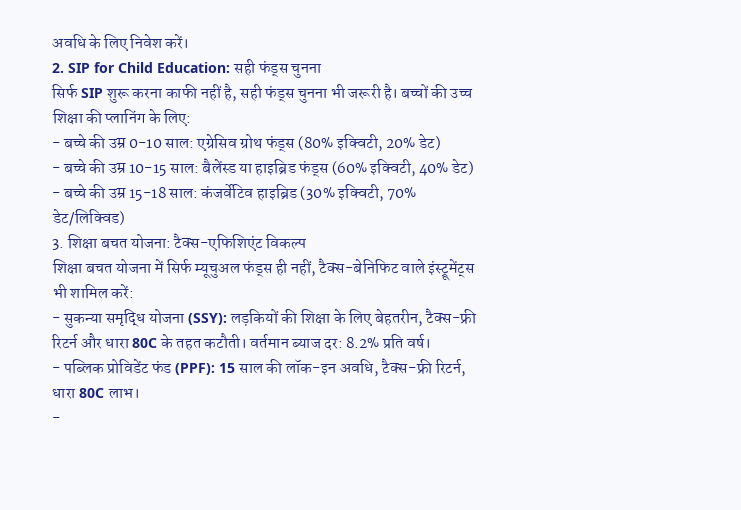अवधि के लिए निवेश करें।
2. SIP for Child Education: सही फंड्स चुनना
सिर्फ SIP शुरू करना काफी नहीं है, सही फंड्स चुनना भी जरूरी है। बच्चों की उच्च शिक्षा की प्लानिंग के लिए:
- बच्चे की उम्र 0-10 साल: एग्रेसिव ग्रोथ फंड्स (80% इक्विटी, 20% डेट)
- बच्चे की उम्र 10-15 साल: बैलेंस्ड या हाइब्रिड फंड्स (60% इक्विटी, 40% डेट)
- बच्चे की उम्र 15-18 साल: कंजर्वेटिव हाइब्रिड (30% इक्विटी, 70% डेट/लिक्विड)
3. शिक्षा बचत योजना: टैक्स-एफिशिएंट विकल्प
शिक्षा बचत योजना में सिर्फ म्यूचुअल फंड्स ही नहीं, टैक्स-बेनिफिट वाले इंस्ट्रूमेंट्स भी शामिल करें:
- सुकन्या समृद्धि योजना (SSY): लड़कियों की शिक्षा के लिए बेहतरीन, टैक्स-फ्री रिटर्न और धारा 80C के तहत कटौती। वर्तमान ब्याज दर: 8.2% प्रति वर्ष।
- पब्लिक प्रोविडेंट फंड (PPF): 15 साल की लॉक-इन अवधि, टैक्स-फ्री रिटर्न, धारा 80C लाभ।
-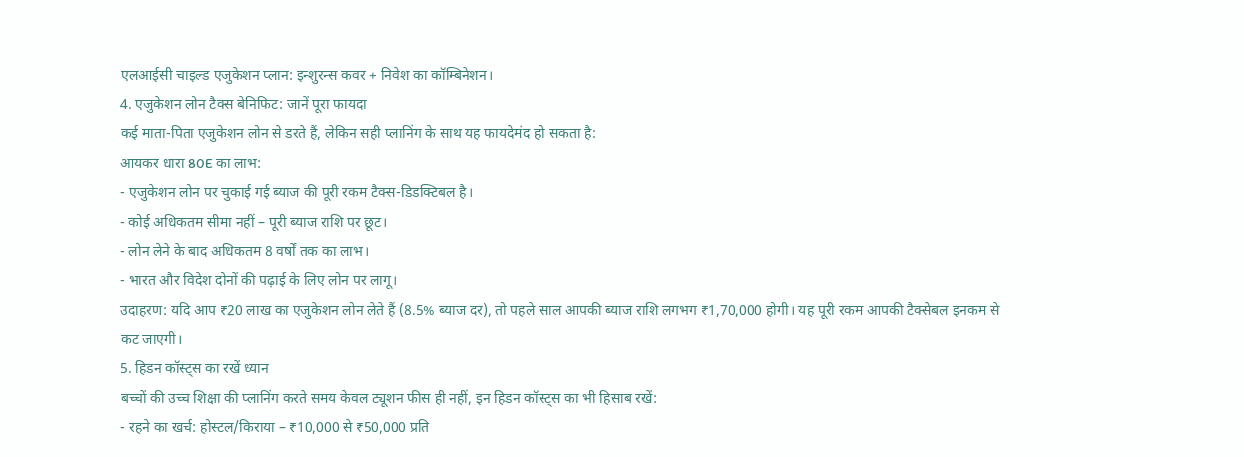एलआईसी चाइल्ड एजुकेशन प्लान: इन्शुरन्स कवर + निवेश का कॉम्बिनेशन।
4. एजुकेशन लोन टैक्स बेनिफिट: जानें पूरा फायदा
कई माता-पिता एजुकेशन लोन से डरते हैं, लेकिन सही प्लानिंग के साथ यह फायदेमंद हो सकता है:
आयकर धारा 80E का लाभ:
- एजुकेशन लोन पर चुकाई गई ब्याज की पूरी रकम टैक्स-डिडक्टिबल है।
- कोई अधिकतम सीमा नहीं – पूरी ब्याज राशि पर छूट।
- लोन लेने के बाद अधिकतम 8 वर्षों तक का लाभ।
- भारत और विदेश दोनों की पढ़ाई के लिए लोन पर लागू।
उदाहरण: यदि आप ₹20 लाख का एजुकेशन लोन लेते हैं (8.5% ब्याज दर), तो पहले साल आपकी ब्याज राशि लगभग ₹1,70,000 होगी। यह पूरी रकम आपकी टैक्सेबल इनकम से कट जाएगी।
5. हिडन कॉस्ट्स का रखें ध्यान
बच्चों की उच्च शिक्षा की प्लानिंग करते समय केवल ट्यूशन फीस ही नहीं, इन हिडन कॉस्ट्स का भी हिसाब रखें:
- रहने का खर्च: होस्टल/किराया – ₹10,000 से ₹50,000 प्रति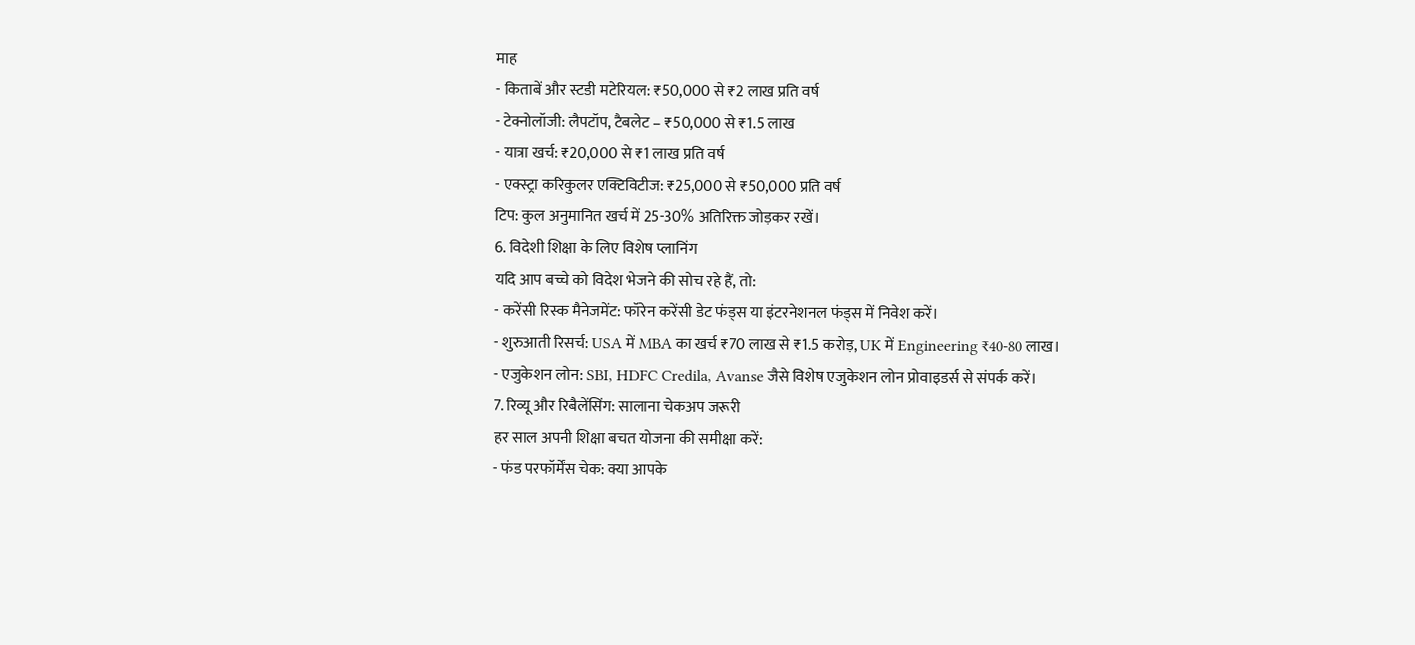माह
- किताबें और स्टडी मटेरियल: ₹50,000 से ₹2 लाख प्रति वर्ष
- टेक्नोलॉजी: लैपटॉप, टैबलेट – ₹50,000 से ₹1.5 लाख
- यात्रा खर्च: ₹20,000 से ₹1 लाख प्रति वर्ष
- एक्स्ट्रा करिकुलर एक्टिविटीज: ₹25,000 से ₹50,000 प्रति वर्ष
टिप: कुल अनुमानित खर्च में 25-30% अतिरिक्त जोड़कर रखें।
6. विदेशी शिक्षा के लिए विशेष प्लानिंग
यदि आप बच्चे को विदेश भेजने की सोच रहे हैं, तो:
- करेंसी रिस्क मैनेजमेंट: फॉरेन करेंसी डेट फंड्स या इंटरनेशनल फंड्स में निवेश करें।
- शुरुआती रिसर्च: USA में MBA का खर्च ₹70 लाख से ₹1.5 करोड़, UK में Engineering ₹40-80 लाख।
- एजुकेशन लोन: SBI, HDFC Credila, Avanse जैसे विशेष एजुकेशन लोन प्रोवाइडर्स से संपर्क करें।
7. रिव्यू और रिबैलेंसिंग: सालाना चेकअप जरूरी
हर साल अपनी शिक्षा बचत योजना की समीक्षा करें:
- फंड परफॉर्मेंस चेक: क्या आपके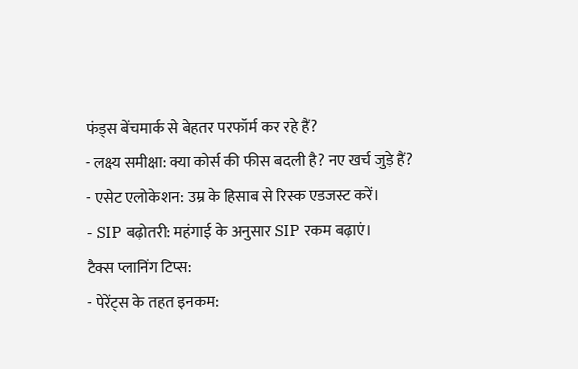फंड्स बेंचमार्क से बेहतर परफॉर्म कर रहे हैं?
- लक्ष्य समीक्षा: क्या कोर्स की फीस बदली है? नए खर्च जुड़े हैं?
- एसेट एलोकेशन: उम्र के हिसाब से रिस्क एडजस्ट करें।
- SIP बढ़ोतरी: महंगाई के अनुसार SIP रकम बढ़ाएं।
टैक्स प्लानिंग टिप्स:
- पेरेंट्स के तहत इनकम: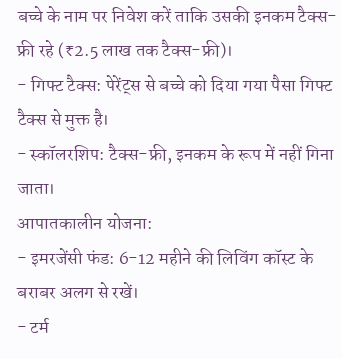बच्चे के नाम पर निवेश करें ताकि उसकी इनकम टैक्स-फ्री रहे (₹2.5 लाख तक टैक्स-फ्री)।
- गिफ्ट टैक्स: पेरेंट्स से बच्चे को दिया गया पैसा गिफ्ट टैक्स से मुक्त है।
- स्कॉलरशिप: टैक्स-फ्री, इनकम के रूप में नहीं गिना जाता।
आपातकालीन योजना:
- इमरजेंसी फंड: 6-12 महीने की लिविंग कॉस्ट के बराबर अलग से रखें।
- टर्म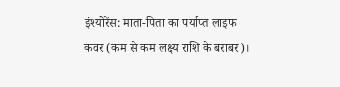इंश्योरेंस: माता-पिता का पर्याप्त लाइफ कवर (कम से कम लक्ष्य राशि के बराबर)।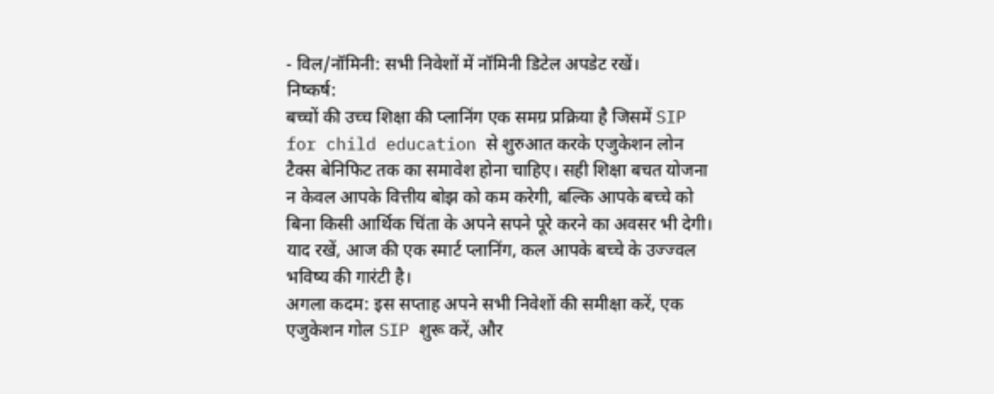- विल/नॉमिनी: सभी निवेशों में नॉमिनी डिटेल अपडेट रखें।
निष्कर्ष:
बच्चों की उच्च शिक्षा की प्लानिंग एक समग्र प्रक्रिया है जिसमें SIP for child education से शुरुआत करके एजुकेशन लोन टैक्स बेनिफिट तक का समावेश होना चाहिए। सही शिक्षा बचत योजना न केवल आपके वित्तीय बोझ को कम करेगी, बल्कि आपके बच्चे को बिना किसी आर्थिक चिंता के अपने सपने पूरे करने का अवसर भी देगी। याद रखें, आज की एक स्मार्ट प्लानिंग, कल आपके बच्चे के उज्ज्वल भविष्य की गारंटी है।
अगला कदम: इस सप्ताह अपने सभी निवेशों की समीक्षा करें, एक एजुकेशन गोल SIP शुरू करें, और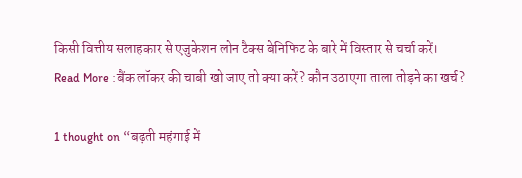किसी वित्तीय सलाहकार से एजुकेशन लोन टैक्स बेनिफिट के बारे में विस्तार से चर्चा करें।
Read More :बैंक लॉकर की चाबी खो जाए तो क्या करें? कौन उठाएगा ताला तोड़ने का खर्च?

1 thought on “बढ़ती महंगाई में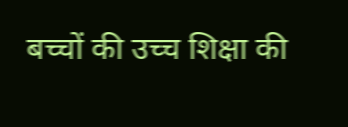बच्चों की उच्च शिक्षा की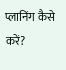प्लानिंग कैसे करें?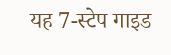यह 7-स्टेप गाइड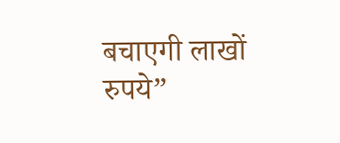बचाएगी लाखों रुपये”